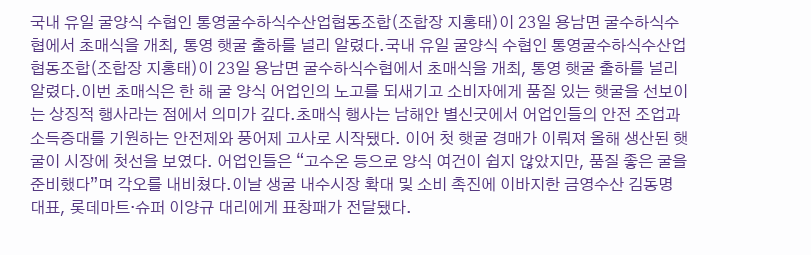국내 유일 굴양식 수협인 통영굴수하식수산업협동조합(조합장 지홍태)이 23일 용남면 굴수하식수협에서 초매식을 개최, 통영 햇굴 출하를 널리 알렸다.국내 유일 굴양식 수협인 통영굴수하식수산업협동조합(조합장 지홍태)이 23일 용남면 굴수하식수협에서 초매식을 개최, 통영 햇굴 출하를 널리 알렸다.이번 초매식은 한 해 굴 양식 어업인의 노고를 되새기고 소비자에게 품질 있는 햇굴을 선보이는 상징적 행사라는 점에서 의미가 깊다.초매식 행사는 남해안 별신굿에서 어업인들의 안전 조업과 소득증대를 기원하는 안전제와 풍어제 고사로 시작됐다. 이어 첫 햇굴 경매가 이뤄져 올해 생산된 햇굴이 시장에 첫선을 보였다. 어업인들은 “고수온 등으로 양식 여건이 쉽지 않았지만, 품질 좋은 굴을 준비했다”며 각오를 내비쳤다.이날 생굴 내수시장 확대 및 소비 촉진에 이바지한 금영수산 김동명 대표, 롯데마트‧슈퍼 이양규 대리에게 표창패가 전달됐다.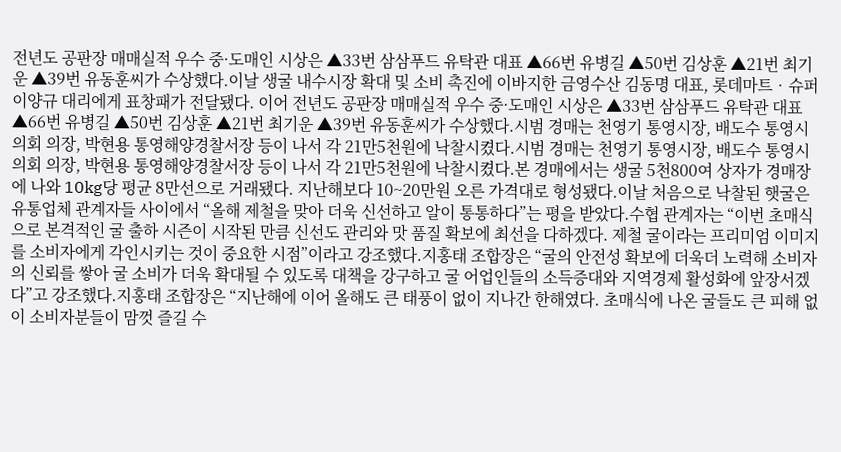전년도 공판장 매매실적 우수 중·도매인 시상은 ▲33번 삼삼푸드 유탁관 대표 ▲66번 유병길 ▲50번 김상훈 ▲21번 최기운 ▲39번 유동훈씨가 수상했다.이날 생굴 내수시장 확대 및 소비 촉진에 이바지한 금영수산 김동명 대표, 롯데마트‧슈퍼 이양규 대리에게 표창패가 전달됐다. 이어 전년도 공판장 매매실적 우수 중·도매인 시상은 ▲33번 삼삼푸드 유탁관 대표 ▲66번 유병길 ▲50번 김상훈 ▲21번 최기운 ▲39번 유동훈씨가 수상했다.시범 경매는 천영기 통영시장, 배도수 통영시의회 의장, 박현용 통영해양경찰서장 등이 나서 각 21만5천원에 낙찰시켰다.시범 경매는 천영기 통영시장, 배도수 통영시의회 의장, 박현용 통영해양경찰서장 등이 나서 각 21만5천원에 낙찰시켰다.본 경매에서는 생굴 5천800여 상자가 경매장에 나와 10kg당 평균 8만선으로 거래됐다. 지난해보다 10~20만원 오른 가격대로 형성됐다.이날 처음으로 낙찰된 햇굴은 유통업체 관계자들 사이에서 “올해 제철을 맞아 더욱 신선하고 알이 통통하다”는 평을 받았다.수협 관계자는 “이번 초매식으로 본격적인 굴 출하 시즌이 시작된 만큼 신선도 관리와 맛 품질 확보에 최선을 다하겠다. 제철 굴이라는 프리미엄 이미지를 소비자에게 각인시키는 것이 중요한 시점”이라고 강조했다.지홍태 조합장은 “굴의 안전성 확보에 더욱더 노력해 소비자의 신뢰를 쌓아 굴 소비가 더욱 확대될 수 있도록 대책을 강구하고 굴 어업인들의 소득증대와 지역경제 활성화에 앞장서겠다”고 강조했다.지홍태 조합장은 “지난해에 이어 올해도 큰 태풍이 없이 지나간 한해였다. 초매식에 나온 굴들도 큰 피해 없이 소비자분들이 맘껏 즐길 수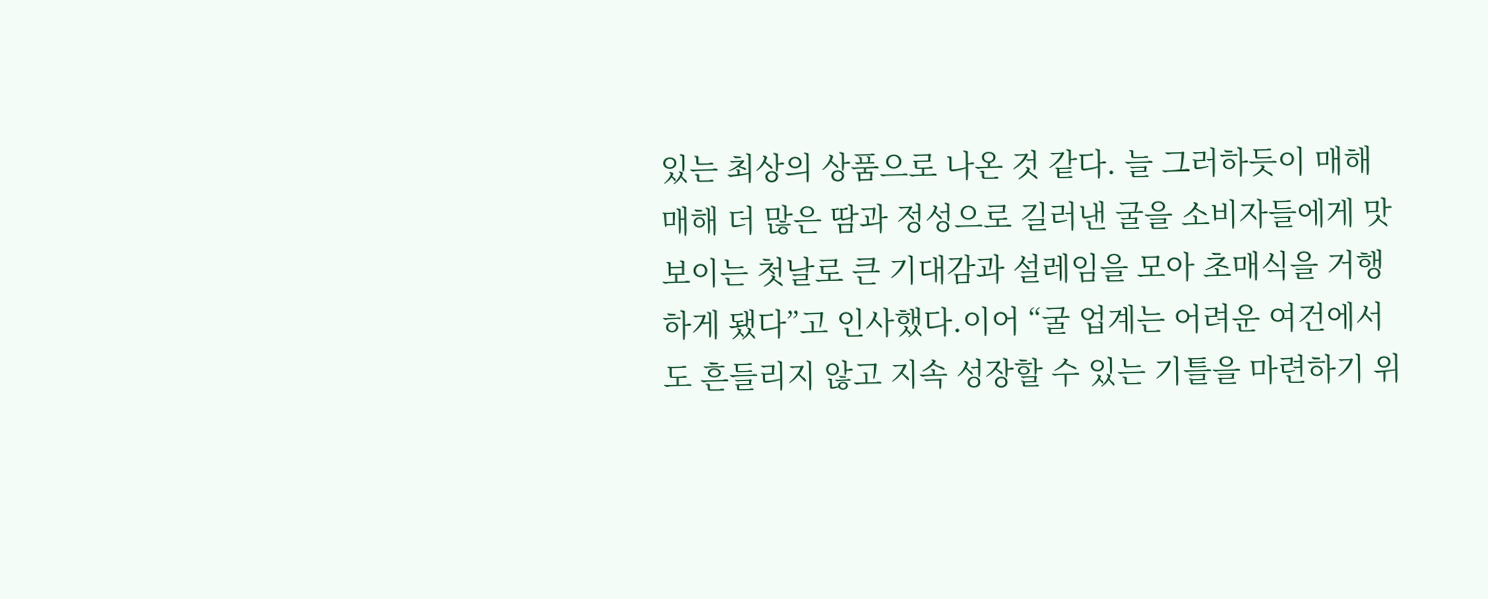있는 최상의 상품으로 나온 것 같다. 늘 그러하듯이 매해 매해 더 많은 땀과 정성으로 길러낸 굴을 소비자들에게 맛보이는 첫날로 큰 기대감과 설레임을 모아 초매식을 거행하게 됐다”고 인사했다.이어 “굴 업계는 어려운 여건에서도 흔들리지 않고 지속 성장할 수 있는 기틀을 마련하기 위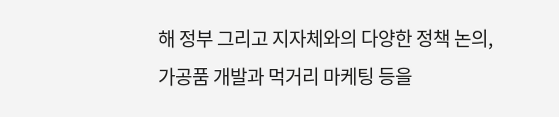해 정부 그리고 지자체와의 다양한 정책 논의, 가공품 개발과 먹거리 마케팅 등을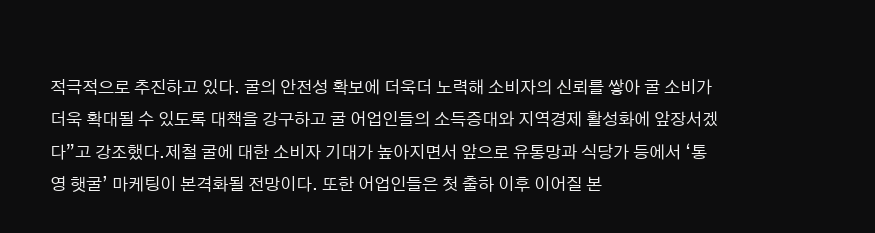적극적으로 추진하고 있다. 굴의 안전성 확보에 더욱더 노력해 소비자의 신뢰를 쌓아 굴 소비가 더욱 확대될 수 있도록 대책을 강구하고 굴 어업인들의 소득증대와 지역경제 활성화에 앞장서겠다”고 강조했다.제철 굴에 대한 소비자 기대가 높아지면서 앞으로 유통망과 식당가 등에서 ‘통영 햇굴’ 마케팅이 본격화될 전망이다. 또한 어업인들은 첫 출하 이후 이어질 본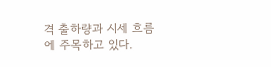격 출하량과 시세 흐름에 주목하고 있다.